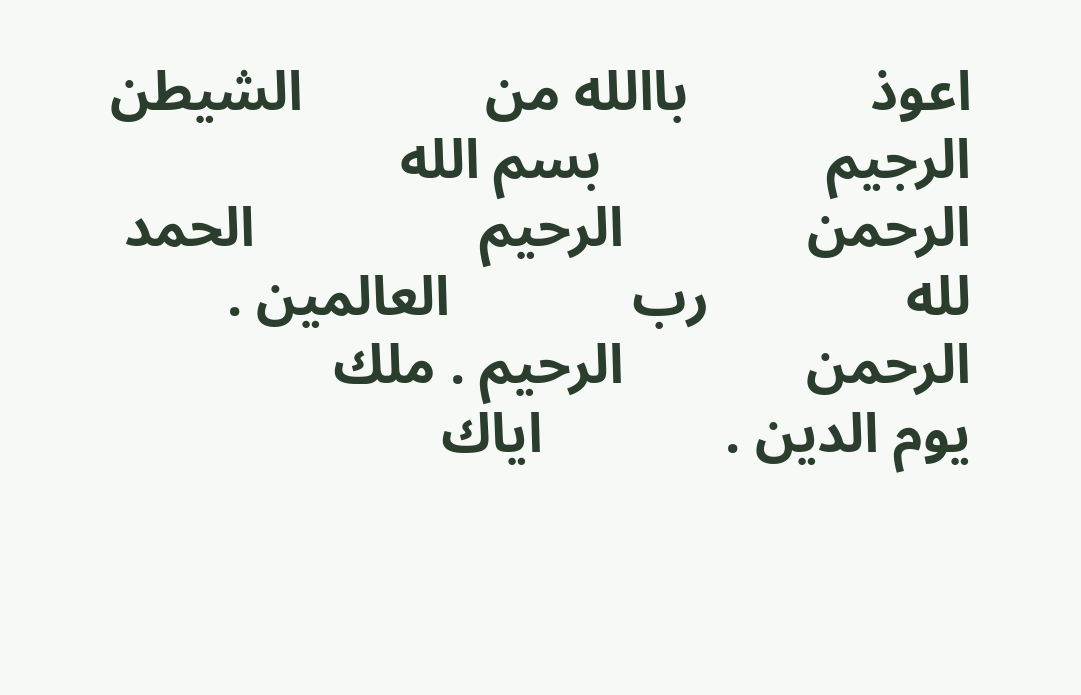اعوذ             باالله من             الشيطن             الرجيم                بسم الله             الرحمن             الرحيم                الحمد لله              رب             العالمين .             الرحمن             الرحيم . ملك             يوم الدين .             اياك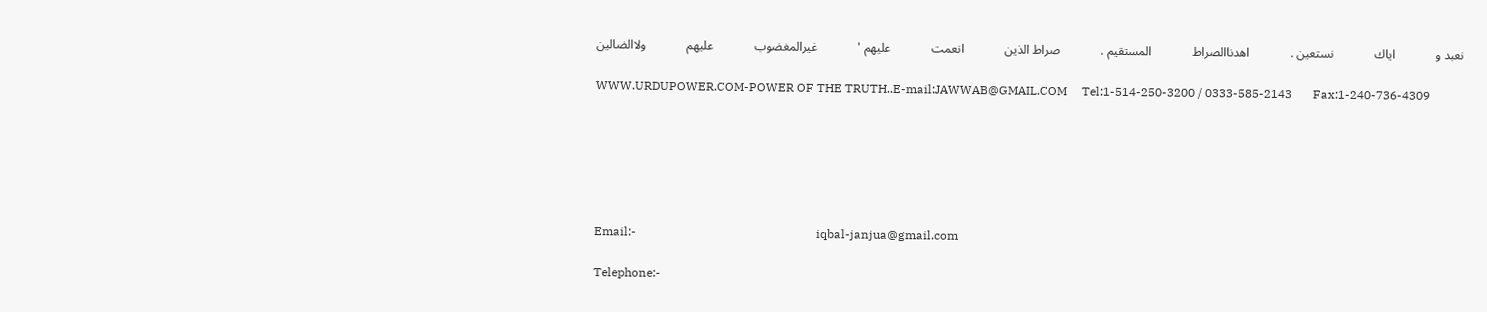نعبد و             اياك             نستعين .             اهدناالصراط             المستقيم .             صراط الذين             انعمت             عليهم '             غيرالمغضوب             عليهم             ولاالضالين

WWW.URDUPOWER.COM-POWER OF THE TRUTH..E-mail:JAWWAB@GMAIL.COM     Tel:1-514-250-3200 / 0333-585-2143       Fax:1-240-736-4309






Email:-                                                            iqbal-janjua@gmail.com

Telephone:-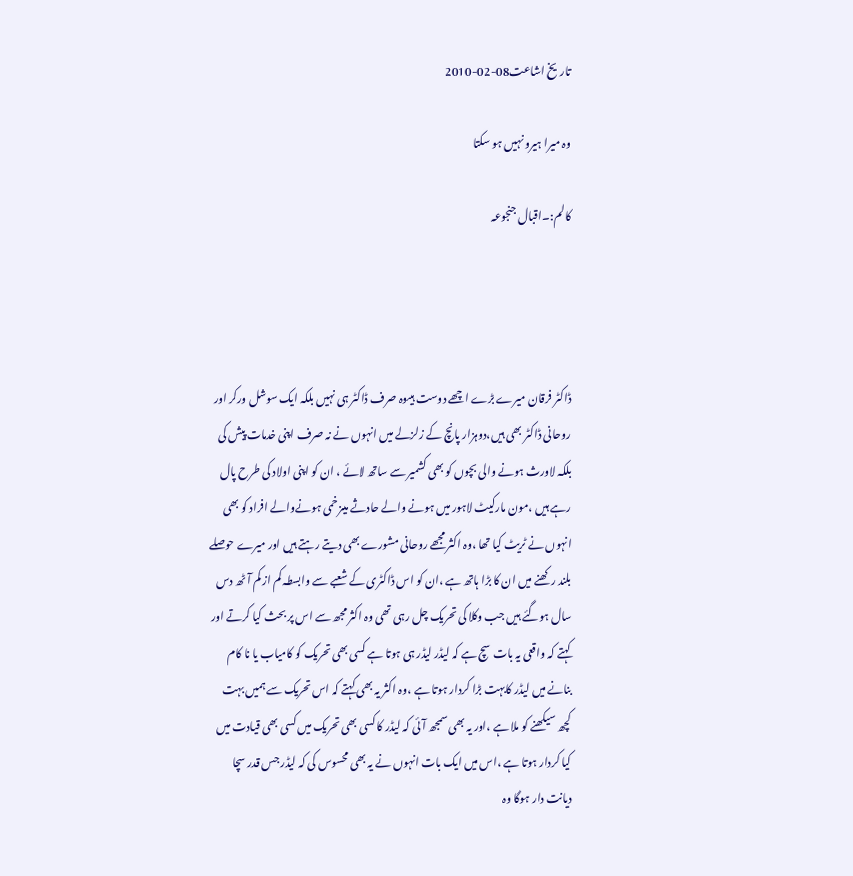تاریخ اشاعت08-02-2010

وہ میرا ہیرو نہیں ہو سکتا

کالم:۔اقبال جنجوعہ




ڈاکٹر فرقان میرے بڑے اچھے دوست ہیںوہ صرف ڈاکٹر ہی نہیں بلکہ ایک سوشل ورکر اور روحانی ڈاکٹر بھی ہیں،دوہزار پانچ کے زلزلے میں انہوں نے نہ صرف اپنی خدمات پیش کی بلکہ لاورث ہونے والی بچوں کو بھی کشمیر سے ساتھ لائے ، ان کو اپنی اولاد کی طرح پال رہے ہیں ،مون مارکیٹ لاہور میں ہونے والے حادثے میںزخمی ہونےوالے افراد کو بھی انہوں نے ٹریٹ کیا تھا ،وہ اکثر مجھے روحانی مشورے بھی دیتے رہتے ہیں اور میرے حوصلے بلند رکھنے میں ان کا بڑا ہاتھ ہے ،ان کو اس ڈاکٹری کے شعبے سے وابسطہ کم از کم آٹھ دس سال ہوگئے ہیں جب وکلا کی تحریک چل رہی تھی وہ اکثر مجھ سے اس پر بحث کیا کرتے اور کہتے کہ واقعی یہ بات سچ ہے کہ لیڈر لیڈر ہی ہوتا ہے کسی بھی تحریک کو کامیاب یا نا کام بنانے میں لیڈر کابہت بڑا کردار ہوتا ہے ،وہ اکثر یہ بھی کہتے کہ اس تحریک سے ہمیں بہت کچھ سیکھنے کو ملا ہے ،اور یہ بھی سمجھ آئی کہ لیڈر کا کسی بھی تحریک میں کسی بھی قیادت میں کیا کردار ہوتا ہے ،اس میں ایک بات انہوں نے یہ بھی محسوس کی کہ لیڈر جس قدر سچا دیانت دار ہوگا وہ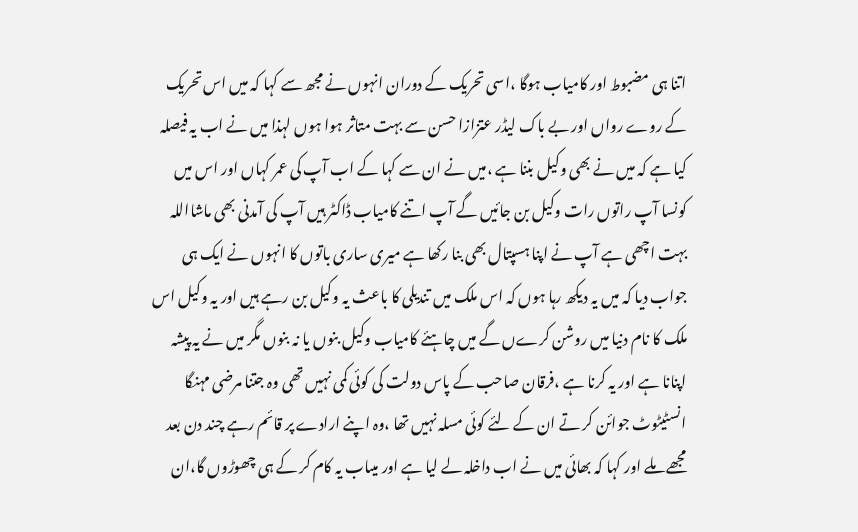اتنا ہی مضبوط اور کامیاب ہوگا ،اسی تحریک کے دوران انہوں نے مجھ سے کہا کہ میں اس تحریک کے روے رواں اور بے باک لیڈر عتزازا حسن سے بہت متاثر ہوا ہوں لہذا میں نے اب یہ فیصلہ کیا ہے کہ میں نے بھی وکیل بننا ہے ،میں نے ان سے کہا کے اب آپ کی عمر کہاں اور اس میں کونسا آپ راتوں رات وکیل بن جائیں گے آپ اتنے کامیاب ڈاکٹر ہیں آپ کی آمدنی بھی ماشااللہ بہت اچھی ہے آپ نے اپنا ہسپتال بھی بنا رکھا ہے میری ساری باتوں کا انہوں نے ایک ہی جواب دیا کہ میں یہ دیکھ رہا ہوں کہ اس ملک میں تندیلی کا باعث یہ وکیل بن رہے ہیں اور یہ وکیل اس ملک کا نام دنیا میں روشن کرےں گے میں چاہئے کامیاب وکیل بنوں یا نہ بنوں مگر میں نے یہ پیشہ اپنانا ہے اور یہ کرنا ہے ،فرقان صاحب کے پاس دولت کی کوئی کمی نہیں تھی وہ جتنا مرضی مہنگا انسٹیٹوٹ جوائن کر تے ان کے لئے کوئی مسلہ نہیں تھا ،وہ اپنے ارادے پر قائم رہے چند دن بعد مجھے ملے اور کہا کہ بھائی میں نے اب داخلہ لے لیا ہے اور میںاب یہ کام کر کے ہی چھوڑوں گا،ان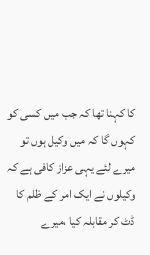کا کہنا تھا کہ جب میں کسی کو کہوں گا کہ میں وکیل ہوں تو میرے لئے یہی عزاز کافی ہے کہ وکیلوں نے ایک امر کے ظلم کا ڈٹ کر مقابلہ کیا ،میرے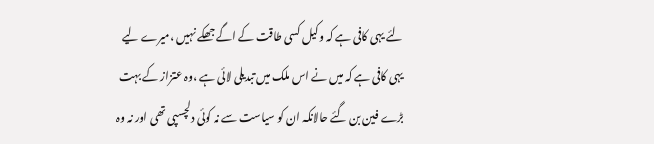لئے یہی کافی ہے کہ وکیل کسی طاقت کے اگے جھکے نہیں ،میرے لیے یہی کافی ہے کہ میں نے اس ملک میں تبدیلی لائی ہے ،وہ عتزاز کے بہت بڑے فین بن گئے حالانکہ ان کو سیاست سے نہ کوئی دلچسپی تھی اور نہ وہ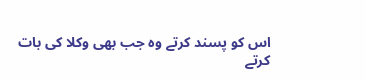اس کو پسند کرتے وہ جب بھی وکلا کی بات کرتے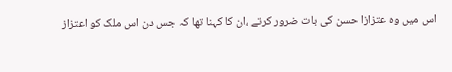اس میں وہ عتزازا حسن کی بات ضرور کرتے ،ان کا کہنا تھا کہ جس دن اس ملک کو اعتزاز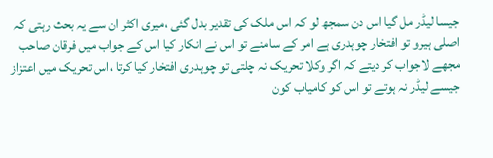جیسا لیڈر مل گیا اس دن سمجھ لو کہ اس ملک کی تقدیر بدل گئی ،میری اکثر ان سے یہ بحث رہتی کہ اصلی ہیرو تو افتخار چوہدری ہے امر کے سامنے تو اس نے انکار کیا اس کے جواب میں فرقان صاحب مجھے لاجواب کر دیتے کہ اگر وکلا تحریک نہ چلتی تو چوہدری افتخار کیا کرتا ،اس تحریک میں اعتزاز جیسے لیڈر نہ ہوتے تو اس کو کامیاب کون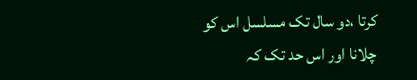کرتا ،دو سال تک مسلسل اس کو چلانا اور اس حد تک کہ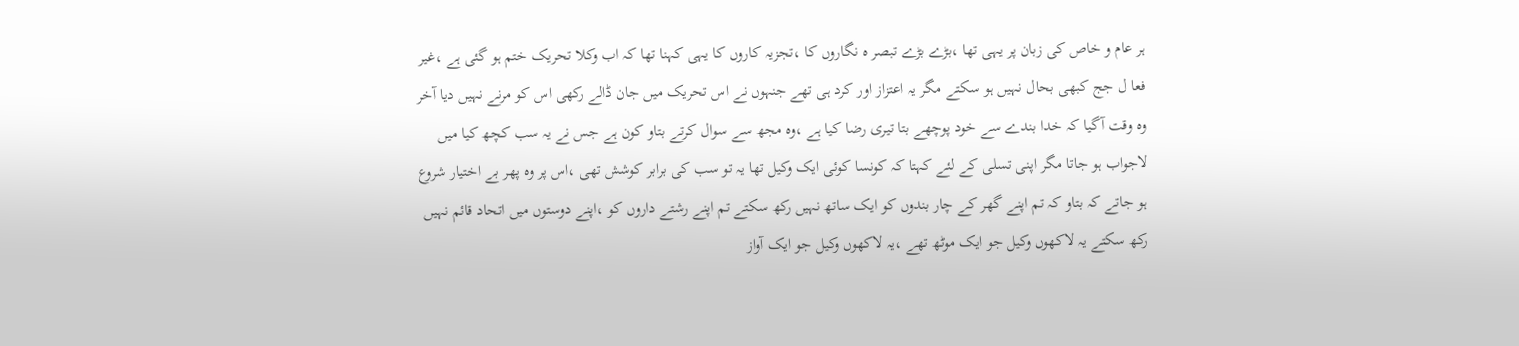ہر عام و خاص کی زبان پر یہی تھا ،بڑے بڑے تبصر ہ نگاروں کا ،تجزیہ کاروں کا یہی کہنا تھا کہ اب وکلا تحریک ختم ہو گئی ہے ،غیر فعا ل جج کبھی بحال نہیں ہو سکتے مگر یہ اعتزاز اور کرد ہی تھے جنہوں نے اس تحریک میں جان ڈالے رکھی اس کو مرنے نہیں دیا آخر وہ وقت آگیا کہ خدا بندے سے خود پوچھے بتا تیری رضا کیا ہے ،وہ مجھ سے سوال کرتے بتاو کون ہے جس نے یہ سب کچھ کیا میں لاجواب ہو جاتا مگر اپنی تسلی کے لئے کہتا کہ کونسا کوئی ایک وکیل تھا یہ تو سب کی برابر کوشش تھی ،اس پر وہ پھر بے اختیار شروع ہو جاتے کہ بتاو کہ تم اپنے گھر کے چار بندوں کو ایک ساتھ نہیں رکھ سکتے تم اپنے رشتے داروں کو ،اپنے دوستوں میں اتحاد قائم نہیں رکھ سکتے یہ لاکھوں وکیل جو ایک موٹھ تھے ،یہ لاکھوں وکیل جو ایک آواز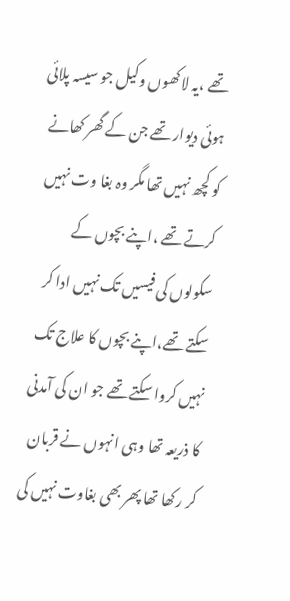تھے ،یہ لاکھوں وکیل جو سیسہ پلائی ہوئی دیوار تھے جن کے گھر کھانے کو کچھ نہیں تھا مگر وہ بغا وت نہیں کرتے تھے ،اپنے بچوں کے سکولوں کی فیسیں تک نہیں ادا کر سکتے تھے،اپنے بچوں کا علاج تک نہیں کروا سکتے تھے جو ان کی آمدنی کا ذریعہ تھا وہی انہوں نے قربان کر رکھا تھا پھر بھی بغاوت نہیں کی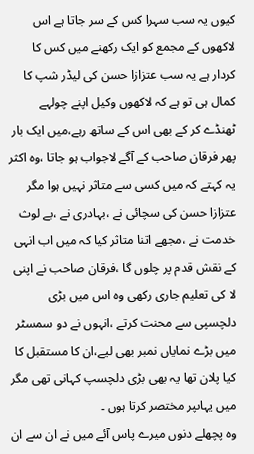کیوں یہ سب سہرا کس کے سر جاتا ہے اس لاکھوں کے مجمع کو ایک رکھنے میں کس کا کردار ہے یہ سب عتزازا حسن کی لیڈر شپ کا کمال ہی تو ہے کہ لاکھوں وکیل اپنے چولہے ٹھنڈے کر کے بھی اس کے ساتھ رہے،میں ایک بار پھر فرقان صاحب کے آگے لاجواب ہو جاتا ،وہ اکثر یہ کہتے کہ میں کسی سے متاثر نہیں ہوا مگر عتزازا حسن کی سچائی نے ،بہادری نے ،بے لوث خدمت نے ،مجھے اتنا متاثر کیا کہ میں اب انہی کے نقش قدم پر چلوں گا ،فرقان صاحب نے اپنی لا کی تعلیم جاری رکھی وہ اس میں بڑی دلچسپی سے محنت کرتے ،انہوں نے دو سمسٹر میں بڑے نمایاں نمبر بھی لیے،ان کا مستقبل کا کیا پلان تھا یہ بھی بڑی دلچسپ کہانی تھی مگر میں یہاںپر مختصر کرتا ہوں ۔
وہ پچھلے دنوں میرے پاس آئے میں نے ان سے ان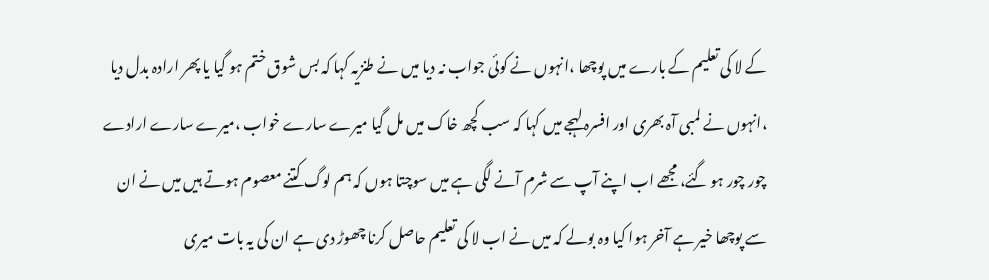کے لا کی تعلیم کے بارے میں پوچھا ،انہوں نے کوئی جواب نہ دیا میں نے طنزیہ کہا کہ بس شوق ختم ہو گیا یا پھر ارادہ بدل دیا ،انہوں نے لمبی آہ بھری اور افسرہ لہجے میں کہا کہ سب کچھ خاک میں مل گیا میرے سارے خواب ،میرے سارے ارادے چور چور ہو گئے، مجھے اب اپنے آپ سے شرم آنے لگی ہے میں سوچتا ہوں کہ ہم لوگ کتنے معصوم ہوتے ہیں میں نے ان سے پوچھا خیر ہے آخر ہوا کیا وہ بولے کہ میں نے اب لا کی تعلیم حاصل کرنا چھوڑ دی ہے ان کی یہ بات میری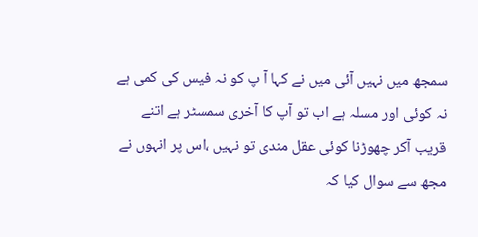سمجھ میں نہیں آئی میں نے کہا آ پ کو نہ فیس کی کمی ہے نہ کوئی اور مسلہ ہے اب تو آپ کا آخری سمسٹر ہے اتنے قریب آکر چھوڑنا کوئی عقل مندی تو نہیں ،اس پر انہوں نے مجھ سے سوال کیا کہ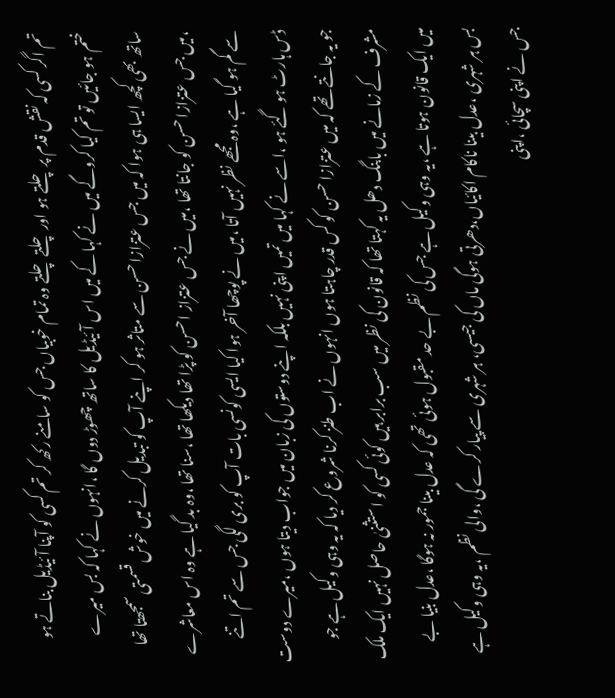تم اگر کسی کہ نقش قدم پر چلتے ہو اور چلتے چلتے وہ تمام خوبیاں جس کو سامنے رکھ کر تم کسی کو آپنا آئیڈیل بناتے ہو ختم ہو جائیں تو تم کیا کروگے میں نے کہا کے میں اس آئیڈیل کا ساتھ چھوڑ دوں گا ،انہوں نے کہا کہ بس میرے ساتھ بھی کچھ ایسا ہی ہوا کہ میں جس عتزازا حسن سے متاثر ہو کر اپنے آپ کو تبدیل کرنے میں خوش قسمتی سمجھتا تھا ،میں جس عتزازا حسن کو جانتا تھا ،میں نے جس عتزاز احسن کو پڑا تھا دیکھا تھا ،سنا تھا ،وہ بد گیا ہے وہ اس معاشرے سے گم ہو گیا ہے ،وہ مجھے نظر نہیں آتا ،میں نے پوچھا آخر ہوا کیا ایسی کونسی بات آپ کو بری لگی جس سے تم اتنے ڈس ہارٹ ہو گئے ہو ،اسے نے کہا میں تمیں اپنی نہیں بلکہ اپنے دوستوں کی زبان میں جواب دیتا ہوں ،میرے دوست جو یہ جانتے تھے کہ میں عتزازا حسن کو کس قدر چاہتا ہوں انہوں نے اب طنز کرنا شروع کر دیا کہ یہ وہی وکیل ہے جو مشرف کے زمانے میں بابنگ دھل یہ کہتا تھا کہ قانون کی نظر میں سب برابر ہیں کوئی کسی کو استثنیٰ حاصل نہیں ایک ملک میں ایک قانون ہوتا ہے ،یہ وہی وکیل ہے جس کی نظم بے حد مقبول ہوئی تھی کہ عدل بینا جمور نہ ہوگا ،عدل بنیا بے بس ہر شہری ،عدل بینا ناکام اکائیاں،دھرتی ہوگی ماں کی جیسی، ہر شہری سے پیار کرے گی ،والی نظم ،یہ وہی وکیل ہے جس نے اپنی سچائی ،اپنی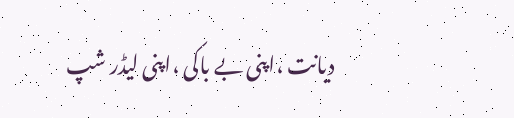دیانت ،اپنی بے باکی ،اپنی لیڈر شپ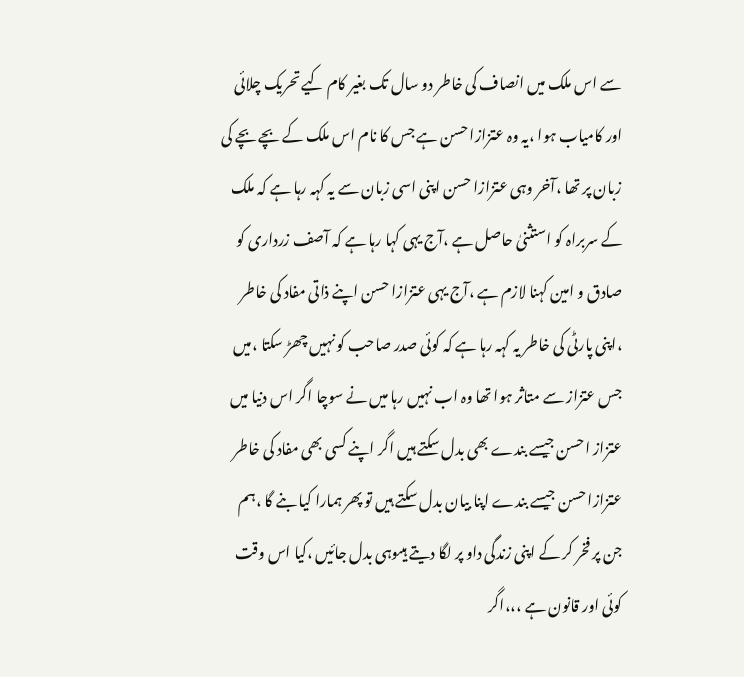سے اس ملک میں انصاف کی خاطر دو سال تک بغیر کام کیے تحریک چلائی اور کامیاب ہوا ،یہ وہ عتزازا حسن ہے جس کا نام اس ملک کے بچے بچے کی زبان پر تھا ،آخر وہی عتزازا حسن اپنی اسی زبان سے یہ کہہ رہا ہے کہ ملک کے سربراہ کو استثنیٰ حاصل ہے ،آج یہی کہا رہا ہے کہ آصف زرداری کو صادق و امین کہنا لازم ہے ،آج یہی عتزازا حسن اپنے ذاتی مفاد کی خاطر ،اپنی پارٹی کی خاطر یہ کہہ رہا ہے کہ کوئی صدر صاحب کو نہیں چھڑ سکتا ،میں جس عتزاز سے متاثر ہوا تھا وہ اب نہیں رہا میں نے سوچا اگر اس دنیا میں عتزاز احسن جیسے بندے بھی بدل سکتے ہیں اگر اپنے کسی بھی مفاد کی خاطر عتزازا حسن جیسے بندے اپنا بیان بدل سکتے ہیں تو پھر ہمارا کیا بنے گا ،ہم جن پر فخر کر کے اپنی زندگی داو پر لگا دیتے ہیںوہی بدل جائیں ،کیا اس وقت کوئی اور قانون ہے ،،،اگر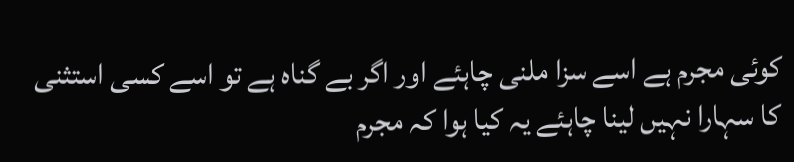کوئی مجرم ہے اسے سزا ملنی چاہئے اور اگر بے گناہ ہے تو اسے کسی استثنی کا سہارا نہیں لینا چاہئے یہ کیا ہوا کہ مجرم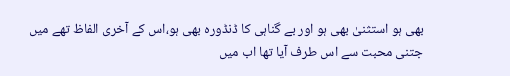بھی ہو استثنیٰ بھی ہو اور بے گناہی کا ڈنڈورہ بھی ہو،اس کے آخری الفاظ تھے میں جتنی محبت سے اس طرف آیا تھا اب میں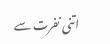اتنی نفرت سے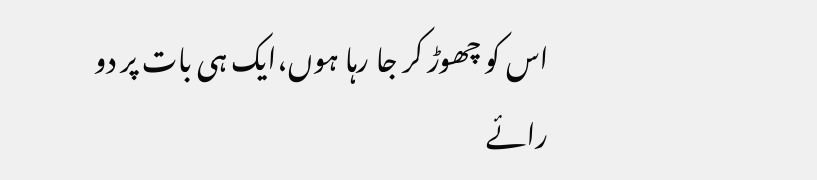اس کو چھوڑ کر جا رہا ہوں،ایک ہی بات پر دو رائے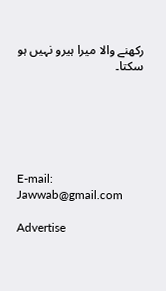رکھنے والا میرا ہیرو نہیں ہو سکتا۔






E-mail: Jawwab@gmail.com

Advertise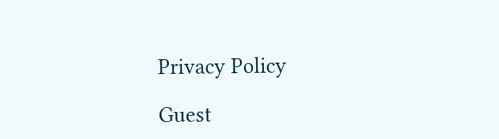Privacy Policy

Guest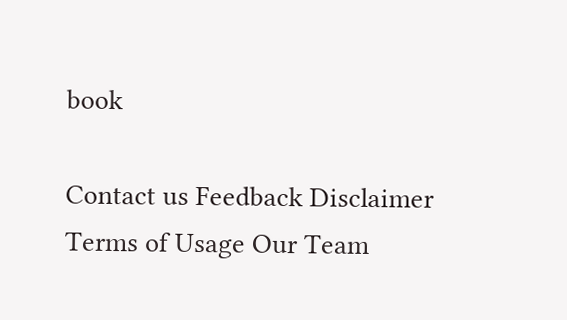book

Contact us Feedback Disclaimer Terms of Usage Our Team